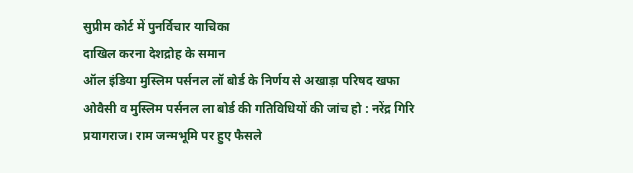सुप्रीम कोर्ट में पुनर्विचार याचिका
दाखिल करना देशद्रोह के समान
ऑल इंडिया मुस्लिम पर्सनल लॉ बोर्ड के निर्णय से अखाड़ा परिषद खफा
ओवैसी व मुस्लिम पर्सनल ला बोर्ड की गतिविधियों की जांच हो : नरेंद्र गिरि
प्रयागराज। राम जन्मभूमि पर हुए फैसले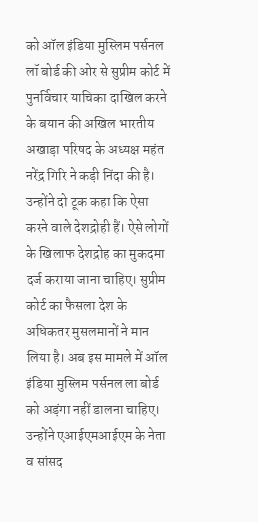को ऑल इंडिया मुस्लिम पर्सनल लॉ बोर्ड की ओर से सुप्रीम कोर्ट में पुनर्विचार याचिका दाखिल करने के बयान की अखिल भारतीय अखाड़ा परिषद के अध्यक्ष महंत नरेंद्र गिरि ने कड़ी निंदा की है। उन्होंने दो टूक कहा कि ऐसा करने वाले देशद्रोही हैं। ऐसे लोगों के खिलाफ देशद्रोह का मुकदमा दर्ज कराया जाना चाहिए। सुप्रीम कोर्ट का फैसला देश के अधिकतर मुसलमानों ने मान लिया है। अब इस मामले में ऑल इंडिया मुस्लिम पर्सनल ला बोर्ड को अड़ंगा नहीं डालना चाहिए।
उन्होंने एआईएमआईएम के नेता व सांसद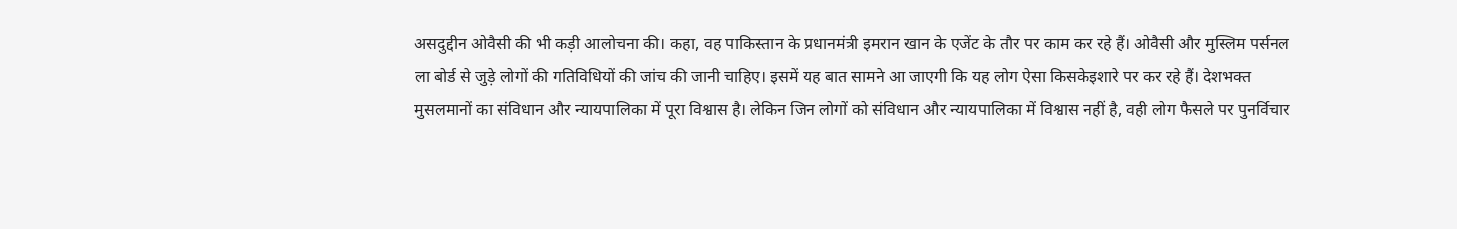असदुद्दीन ओवैसी की भी कड़ी आलोचना की। कहा, वह पाकिस्तान के प्रधानमंत्री इमरान खान के एजेंट के तौर पर काम कर रहे हैं। ओवैसी और मुस्लिम पर्सनल ला बोर्ड से जुड़े लोगों की गतिविधियों की जांच की जानी चाहिए। इसमें यह बात सामने आ जाएगी कि यह लोग ऐसा किसकेइशारे पर कर रहे हैं। देशभक्त मुसलमानों का संविधान और न्यायपालिका में पूरा विश्वास है। लेकिन जिन लोगों को संविधान और न्यायपालिका में विश्वास नहीं है, वही लोग फैसले पर पुनर्विचार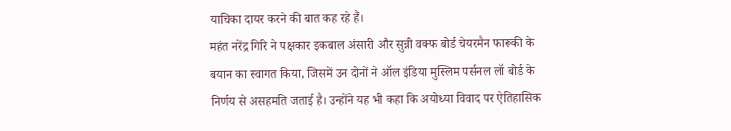याचिका दायर करने की बात कह रहे हैं।
महंत नरेंद्र गिरि ने पक्षकार इकबाल अंसारी और सुन्नी वक्फ बोर्ड चेयरमैन फारूकी के बयान का स्वागत किया, जिसमें उन दोनों ने ऑल इंडिया मुस्लिम पर्सनल लॉ बोर्ड के निर्णय से असहमति जताई है। उन्होंने यह भी कहा कि अयोध्या विवाद पर ऐतिहासिक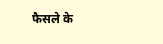फैसले के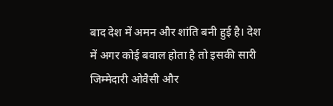बाद देश में अमन और शांति बनी हुई है। देश में अगर कोई बवाल होता है तो इसकी सारी जिम्मेदारी ओवैसी और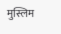मुस्लिम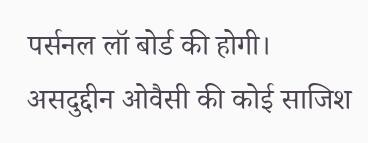पर्सनल लॉ बोर्ड की होगी। असदुद्दीन ओवैसी की कोई साजिश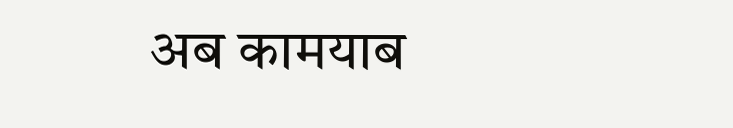अब कामयाब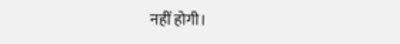नहीं होगी।